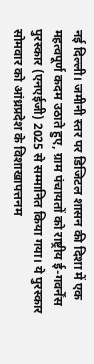नई दिल्ली। जमीनी स्तर पर डिजिटल शासन की दिशा में एक महत्वपूर्ण कदम उठाते हुए, ग्राम पंचायतों को राष्ट्रीय ई-गवर्नेंस पुरस्कार (एनएईजी) 2025 से सम्मानित किया गया। ये पुरस्कार सोमवार को आंध्रप्रदेश के विशाखापत्तनम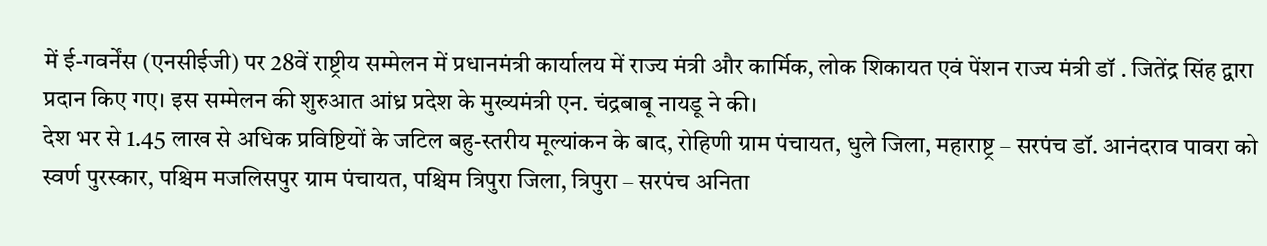में ई-गवर्नेंस (एनसीईजी) पर 28वें राष्ट्रीय सम्मेलन में प्रधानमंत्री कार्यालय में राज्य मंत्री और कार्मिक, लोक शिकायत एवं पेंशन राज्य मंत्री डॉ . जितेंद्र सिंह द्वारा प्रदान किए गए। इस सम्मेलन की शुरुआत आंध्र प्रदेश के मुख्यमंत्री एन. चंद्रबाबू नायडू ने की।
देश भर से 1.45 लाख से अधिक प्रविष्टियों के जटिल बहु-स्तरीय मूल्यांकन के बाद, रोहिणी ग्राम पंचायत, धुले जिला, महाराष्ट्र – सरपंच डॉ. आनंदराव पावरा को स्वर्ण पुरस्कार, पश्चिम मजलिसपुर ग्राम पंचायत, पश्चिम त्रिपुरा जिला, त्रिपुरा – सरपंच अनिता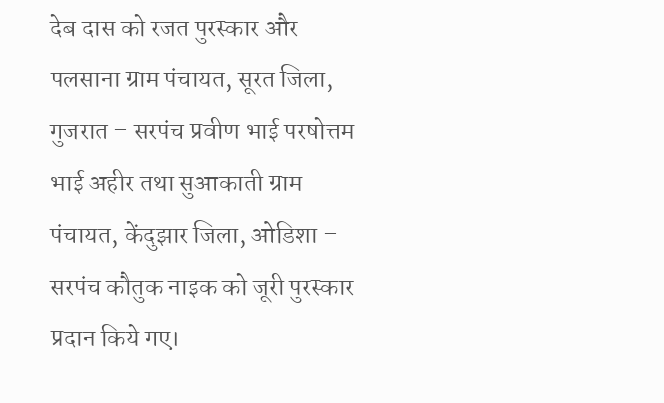देब दास को रजत पुरस्कार और पलसाना ग्राम पंचायत, सूरत जिला, गुजरात – सरपंच प्रवीण भाई परषोत्तम भाई अहीर तथा सुआकाती ग्राम पंचायत, केंदुझार जिला, ओडिशा – सरपंच कौतुक नाइक को जूरी पुरस्कार प्रदान किये गए।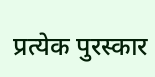प्रत्येक पुरस्कार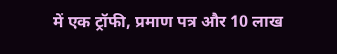में एक ट्रॉफी, प्रमाण पत्र और 10 लाख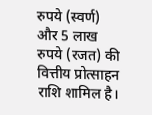रुपये (स्वर्ण) और 5 लाख रुपये (रजत) की वित्तीय प्रोत्साहन राशि शामिल है।